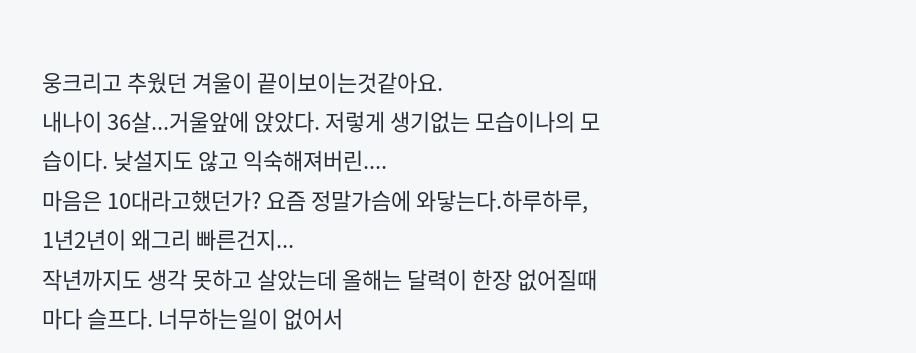웅크리고 추웠던 겨울이 끝이보이는것같아요.
내나이 36살...거울앞에 앉았다. 저렇게 생기없는 모습이나의 모습이다. 낮설지도 않고 익숙해져버린....
마음은 10대라고했던가? 요즘 정말가슴에 와닿는다.하루하루, 1년2년이 왜그리 빠른건지...
작년까지도 생각 못하고 살았는데 올해는 달력이 한장 없어질때마다 슬프다. 너무하는일이 없어서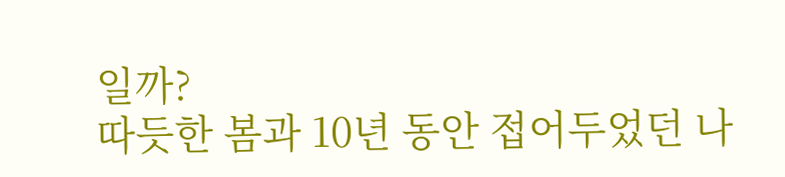일까?
따듯한 봄과 10년 동안 접어두었던 나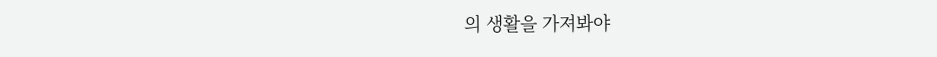의 생활을 가져봐야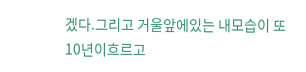겠다.그리고 거울앞에있는 내모습이 또10년이흐르고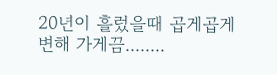20년이 흘렀을때 곱게곱게 변해 가게끔........